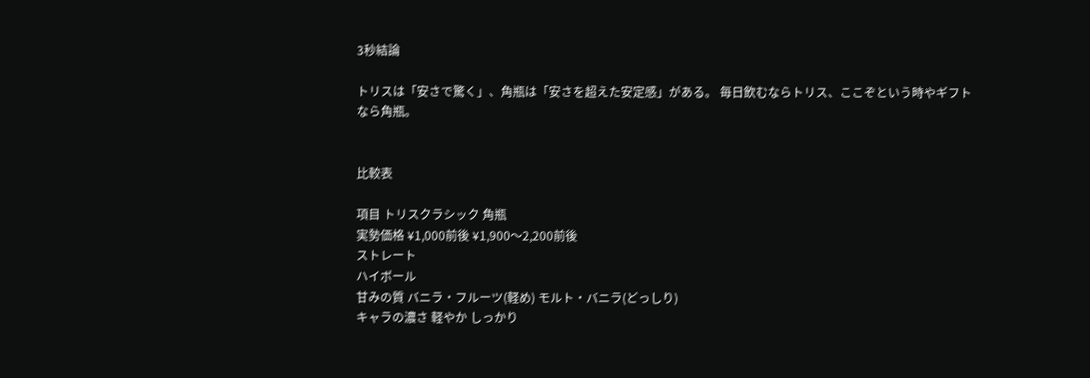3秒結論

トリスは「安さで驚く」、角瓶は「安さを超えた安定感」がある。 毎日飲むならトリス、ここぞという時やギフトなら角瓶。


比較表

項目 トリスクラシック 角瓶
実勢価格 ¥1,000前後 ¥1,900〜2,200前後
ストレート
ハイボール
甘みの質 バニラ・フルーツ(軽め) モルト・バニラ(どっしり)
キャラの濃さ 軽やか しっかり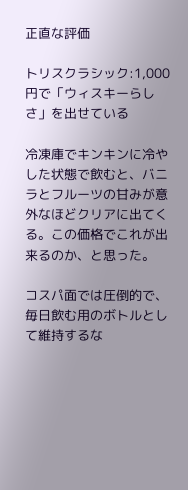正直な評価

トリスクラシック:1,000円で「ウィスキーらしさ」を出せている

冷凍庫でキンキンに冷やした状態で飲むと、バニラとフルーツの甘みが意外なほどクリアに出てくる。この価格でこれが出来るのか、と思った。

コスパ面では圧倒的で、毎日飲む用のボトルとして維持するな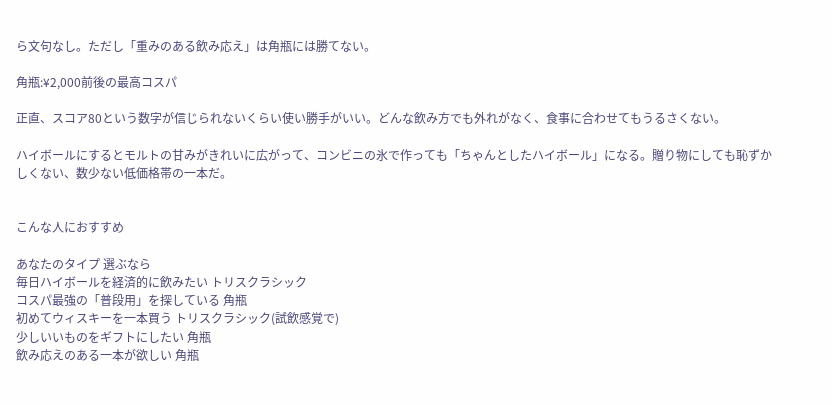ら文句なし。ただし「重みのある飲み応え」は角瓶には勝てない。

角瓶:¥2,000前後の最高コスパ

正直、スコア80という数字が信じられないくらい使い勝手がいい。どんな飲み方でも外れがなく、食事に合わせてもうるさくない。

ハイボールにするとモルトの甘みがきれいに広がって、コンビニの氷で作っても「ちゃんとしたハイボール」になる。贈り物にしても恥ずかしくない、数少ない低価格帯の一本だ。


こんな人におすすめ

あなたのタイプ 選ぶなら
毎日ハイボールを経済的に飲みたい トリスクラシック
コスパ最強の「普段用」を探している 角瓶
初めてウィスキーを一本買う トリスクラシック(試飲感覚で)
少しいいものをギフトにしたい 角瓶
飲み応えのある一本が欲しい 角瓶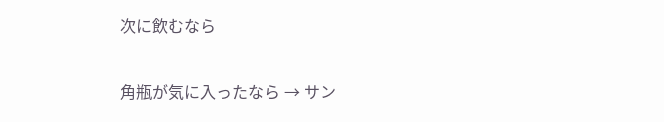次に飲むなら

角瓶が気に入ったなら → サン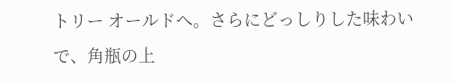トリー オールドへ。さらにどっしりした味わいで、角瓶の上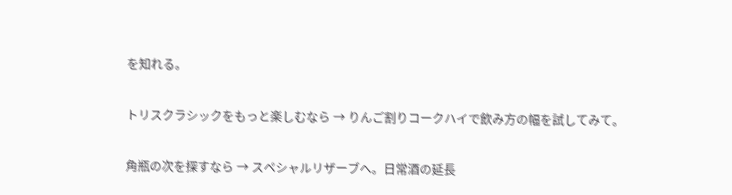を知れる。

トリスクラシックをもっと楽しむなら → りんご割りコークハイで飲み方の幅を試してみて。

角瓶の次を探すなら → スペシャルリザーブへ。日常酒の延長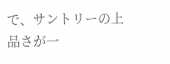で、サントリーの上品さが一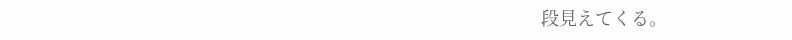段見えてくる。